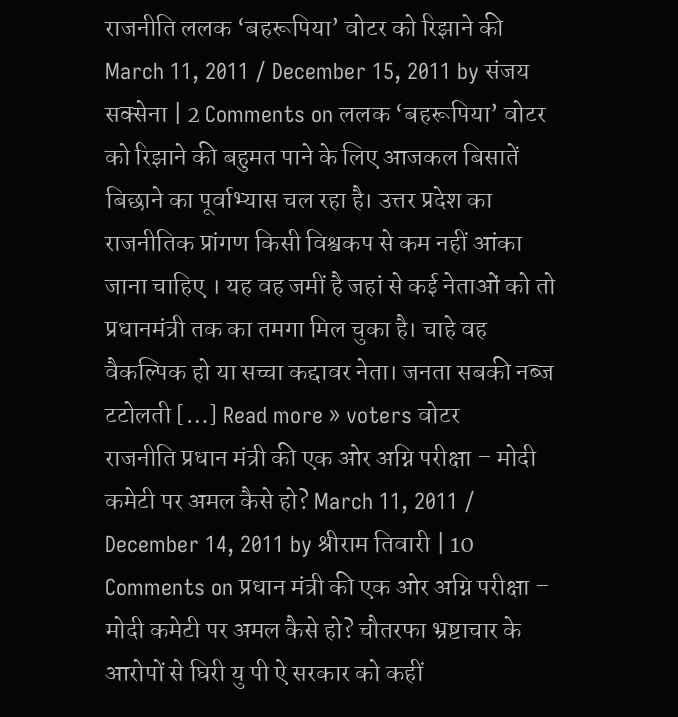राजनीति ललक ‘बहरूपिया’ वोटर को रिझाने की March 11, 2011 / December 15, 2011 by संजय सक्सेना | 2 Comments on ललक ‘बहरूपिया’ वोटर को रिझाने की बहुमत पाने के लिए आजकल बिसातें बिछाने का पूर्वाभ्यास चल रहा है। उत्तर प्रदेश का राजनीतिक प्रांगण किसी विश्वकप से कम नहीं आंका जाना चाहिए । यह वह जमीं है जहां से कई नेताओं को तो प्रधानमंत्री तक का तमगा मिल चुका है। चाहे वह वैकल्पिक हो या सच्चा कद्दावर नेता। जनता सबकी नब्ज टटोलती […] Read more » voters वोटर
राजनीति प्रधान मंत्री की एक ओर अग्नि परीक्षा – मोदी कमेटी पर अमल कैसे हो? March 11, 2011 / December 14, 2011 by श्रीराम तिवारी | 10 Comments on प्रधान मंत्री की एक ओर अग्नि परीक्षा – मोदी कमेटी पर अमल कैसे हो? चौतरफा भ्रष्टाचार के आरोपों से घिरी यु पी ऐ सरकार को कहीं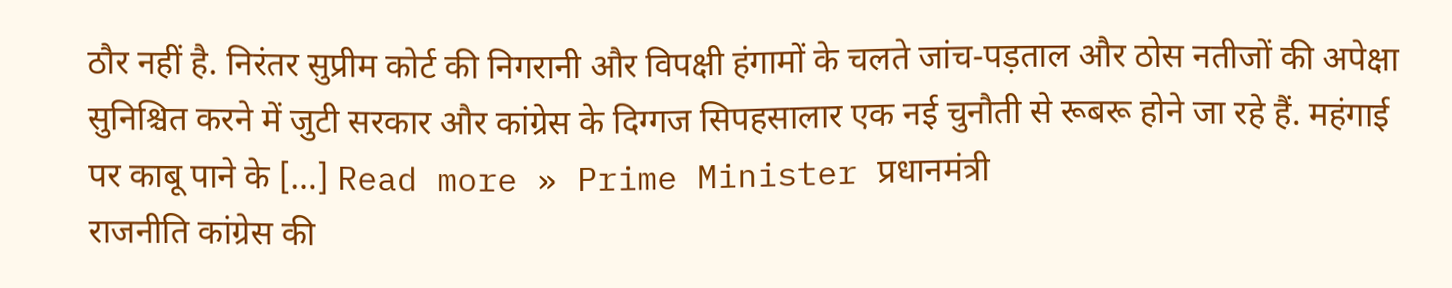ठौर नहीं है. निरंतर सुप्रीम कोर्ट की निगरानी और विपक्षी हंगामों के चलते जांच-पड़ताल और ठोस नतीजों की अपेक्षा सुनिश्चित करने में जुटी सरकार और कांग्रेस के दिग्गज सिपहसालार एक नई चुनौती से रूबरू होने जा रहे हैं. महंगाई पर काबू पाने के […] Read more » Prime Minister प्रधानमंत्री
राजनीति कांग्रेस की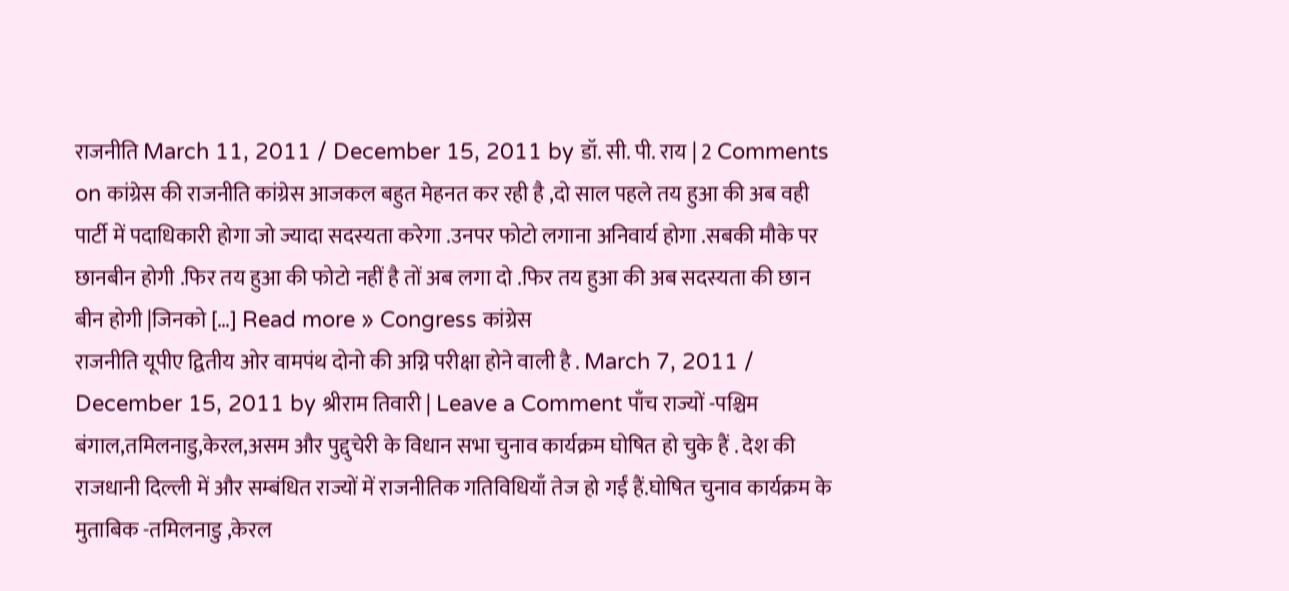राजनीति March 11, 2011 / December 15, 2011 by डॉ. सी. पी. राय | 2 Comments on कांग्रेस की राजनीति कांग्रेस आजकल बहुत मेहनत कर रही है ,दो साल पहले तय हुआ की अब वही पार्टी में पदाधिकारी होगा जो ज्यादा सदस्यता करेगा .उनपर फोटो लगाना अनिवार्य होगा .सबकी मौके पर छानबीन होगी .फिर तय हुआ की फोटो नहीं है तों अब लगा दो .फिर तय हुआ की अब सदस्यता की छान बीन होगी |जिनको […] Read more » Congress कांग्रेस
राजनीति यूपीए द्वितीय ओर वामपंथ दोनो की अग्नि परीक्षा होने वाली है . March 7, 2011 / December 15, 2011 by श्रीराम तिवारी | Leave a Comment पाँच राज्यों -पश्चिम बंगाल,तमिलनाडु,केरल,असम और पुद्दुचेरी के विधान सभा चुनाव कार्यक्रम घोषित हो चुके हैं . देश की राजधानी दिल्ली में और सम्बंधित राज्यों में राजनीतिक गतिविधियाँ तेज हो गईं हैं.घोषित चुनाव कार्यक्रम के मुताबिक -तमिलनाडु ,केरल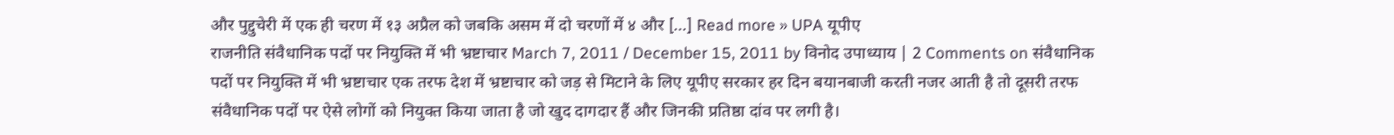और पुद्दुचेरी में एक ही चरण में १३ अप्रैल को जबकि असम में दो चरणों में ४ और […] Read more » UPA यूपीए
राजनीति संवैधानिक पदों पर नियुक्ति में भी भ्रष्टाचार March 7, 2011 / December 15, 2011 by विनोद उपाध्याय | 2 Comments on संवैधानिक पदों पर नियुक्ति में भी भ्रष्टाचार एक तरफ देश में भ्रष्टाचार को जड़ से मिटाने के लिए यूपीए सरकार हर दिन बयानबाजी करती नजर आती है तो दूसरी तरफ संवैधानिक पदों पर ऐसे लोगों को नियुक्त किया जाता है जो खुद दागदार हैं और जिनकी प्रतिष्ठा दांव पर लगी है।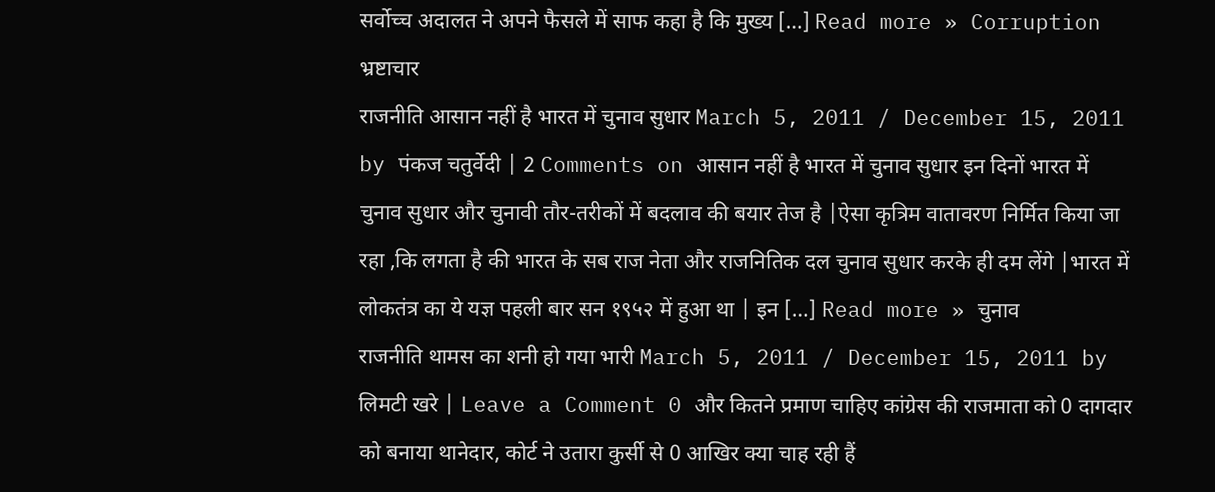सर्वोच्च अदालत ने अपने फैसले में साफ कहा है कि मुख्य […] Read more » Corruption भ्रष्टाचार
राजनीति आसान नहीं है भारत में चुनाव सुधार March 5, 2011 / December 15, 2011 by पंकज चतुर्वेदी | 2 Comments on आसान नहीं है भारत में चुनाव सुधार इन दिनों भारत में चुनाव सुधार और चुनावी तौर-तरीकों में बदलाव की बयार तेज है |ऐसा कृत्रिम वातावरण निर्मित किया जा रहा ,कि लगता है की भारत के सब राज नेता और राजनितिक दल चुनाव सुधार करके ही दम लेंगे |भारत में लोकतंत्र का ये यज्ञ पहली बार सन १९५२ में हुआ था | इन […] Read more » चुनाव
राजनीति थामस का शनी हो गया भारी March 5, 2011 / December 15, 2011 by लिमटी खरे | Leave a Comment 0 और कितने प्रमाण चाहिए कांग्रेस की राजमाता को 0 दागदार को बनाया थानेदार, कोर्ट ने उतारा कुर्सी से 0 आखिर क्या चाह रही हैं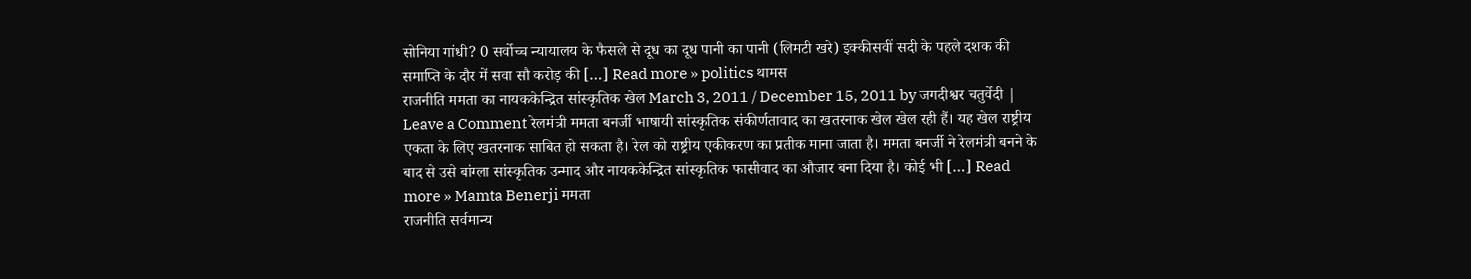सोनिया गांधी? 0 सर्वोच्च न्यायालय के फैसले से दूध का दूध पानी का पानी (लिमटी खरे) इक्कीसवीं सदी के पहले दशक की समाप्ति के दौर में सवा सौ करोड़ की […] Read more » politics थामस
राजनीति ममता का नायककेन्द्रित सांस्कृतिक खेल March 3, 2011 / December 15, 2011 by जगदीश्वर चतुर्वेदी | Leave a Comment रेलमंत्री ममता बनर्जी भाषायी सांस्कृतिक संकीर्णतावाद का खतरनाक खेल खेल रही हैं। यह खेल राष्ट्रीय एकता के लिए खतरनाक साबित हो सकता है। रेल को राष्ट्रीय एकीकरण का प्रतीक माना जाता है। ममता बनर्जी ने रेलमंत्री बनने के बाद से उसे बांग्ला सांस्कृतिक उन्माद और नायककेन्द्रित सांस्कृतिक फासीवाद का औजार बना दिया है। कोई भी […] Read more » Mamta Benerji ममता
राजनीति सर्वमान्य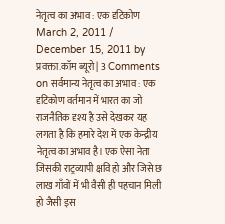नेतृत्व का अभाव : एक दृटिकोण March 2, 2011 / December 15, 2011 by प्रवक्ता.कॉम ब्यूरो | 3 Comments on सर्वमान्य नेतृत्व का अभाव : एक दृटिकोण वर्तमान में भारत का जो राजनैतिक दृश्य है उसे देखकर यह लगता है कि हमारे देश में एक केन्द्रीय नेतृत्व का अभाव है। एक ऐसा नेता जिसकी राट्रव्यापी क्षवि हो और जिसे छ लाख गाँवों में भी वैसी ही पहचान मिली हो जैसी इस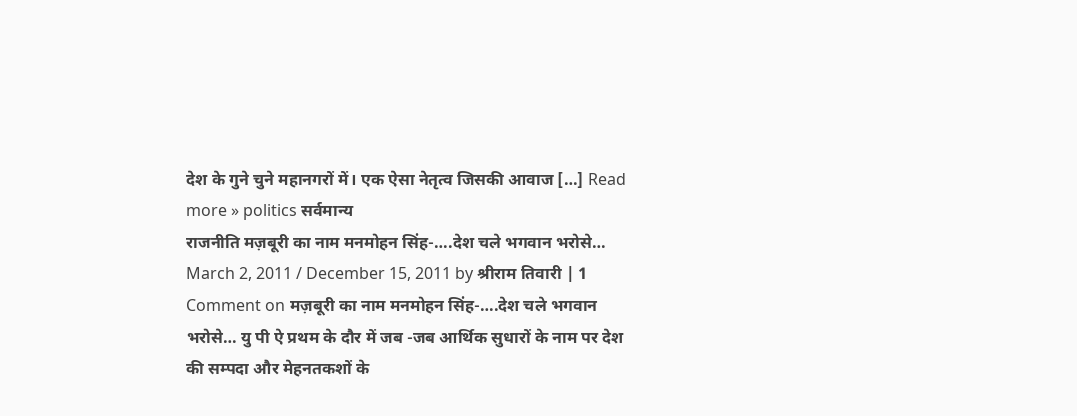देश के गुने चुने महानगरों में। एक ऐसा नेतृत्व जिसकी आवाज […] Read more » politics सर्वमान्य
राजनीति मज़बूरी का नाम मनमोहन सिंह-….देश चले भगवान भरोसे… March 2, 2011 / December 15, 2011 by श्रीराम तिवारी | 1 Comment on मज़बूरी का नाम मनमोहन सिंह-….देश चले भगवान भरोसे… यु पी ऐ प्रथम के दौर में जब -जब आर्थिक सुधारों के नाम पर देश की सम्पदा और मेहनतकशों के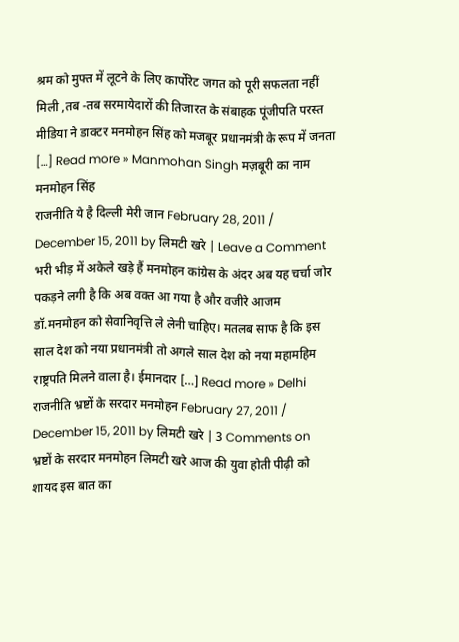श्रम को मुफ्त में लूटने के लिए कार्पोरेट जगत को पूरी सफलता नहीं मिली ,तब -तब सरमायेदारों की तिजारत के संबाहक पूंजीपति परस्त मीडिया ने डाक्टर मनमोहन सिंह को मजबूर प्रधानमंत्री के रूप में जनता […] Read more » Manmohan Singh मज़बूरी का नाम मनमोहन सिंह
राजनीति ये है दिल्ली मेरी जान February 28, 2011 / December 15, 2011 by लिमटी खरे | Leave a Comment भरी भीड़ में अकेले खड़े हैं मनमोहन कांग्रेस के अंदर अब यह चर्चा जोर पकड़ने लगी है कि अब वक्त आ गया है और वजीरे आजम डॉ.मनमोहन को सेवानिवृत्ति ले लेनी चाहिए। मतलब साफ है कि इस साल देश को नया प्रधानमंत्री तो अगले साल देश को नया महामहिम राष्ट्रपति मिलने वाला है। ईमानदार […] Read more » Delhi
राजनीति भ्रष्टों के सरदार मनमोहन February 27, 2011 / December 15, 2011 by लिमटी खरे | 3 Comments on भ्रष्टों के सरदार मनमोहन लिमटी खरे आज की युवा होती पीढ़ी को शायद इस बात का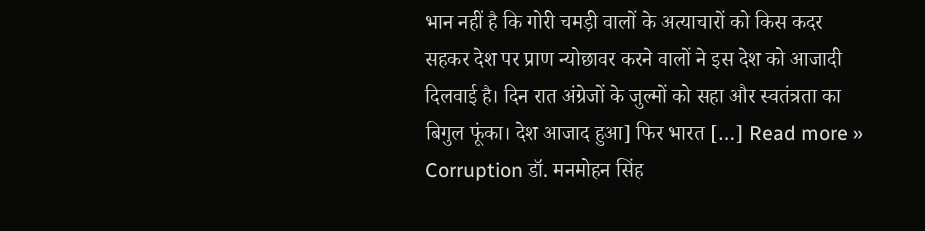भान नहीं है कि गोरी चमड़ी वालों के अत्याचारों को किस कदर सहकर देश पर प्राण न्योछावर करने वालों ने इस देश को आजादी दिलवाई है। दिन रात अंग्रेजों के जुल्मों को सहा और स्वतंत्रता का बिगुल फूंका। देश आजाद हुआ] फिर भारत […] Read more » Corruption डॉ. मनमोहन सिंह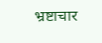भ्रष्टाचार